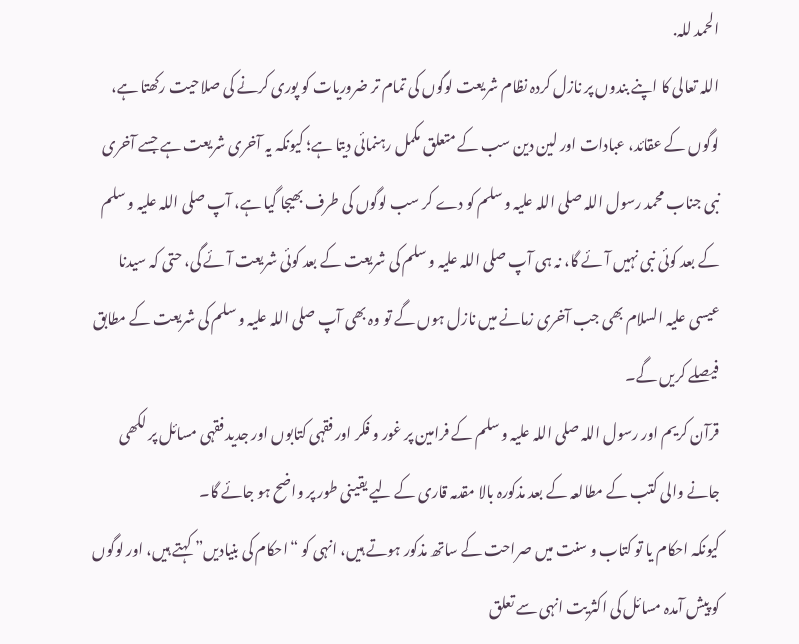الحمد للہ.
اللہ تعالی کا اپنے بندوں پر نازل کردہ نظام شریعت لوگوں کی تمام تر ضروریات کو پوری کرنے کی صلاحیت رکھتا ہے، لوگوں کے عقائد، عبادات اور لین دین سب کے متعلق مکمل رہنمائی دیتا ہے؛ کیونکہ یہ آخری شریعت ہے جسے آخری نبی جناب محمد رسول اللہ صلی اللہ علیہ و سلم کو دے کر سب لوگوں کی طرف بھیجا گیا ہے، آپ صلی اللہ علیہ و سلم کے بعد کوئی نبی نہیں آئے گا، نہ ہی آپ صلی اللہ علیہ و سلم کی شریعت کے بعد کوئی شریعت آئے گی، حتی کہ سیدنا عیسی علیہ السلام بھی جب آخری زمانے میں نازل ہوں گے تو وہ بھی آپ صلی اللہ علیہ و سلم کی شریعت کے مطابق فیصلے کریں گے۔
قرآن کریم اور رسول اللہ صلی اللہ علیہ و سلم کے فرامین پر غور و فکر اور فقہی کتابوں اور جدید فقہی مسائل پر لکھی جانے والی کتب کے مطالعہ کے بعد مذکورہ بالا مقدمہ قاری کے لیے یقینی طور پر واضح ہو جائے گا۔
کیونکہ احکام یا تو کتاب و سنت میں صراحت کے ساتھ مذکور ہوتے ہیں، انہی کو “احکام کی بنیادیں” کہتے ہیں، اور لوگوں کو پیش آمدہ مسائل کی اکثریت انہی سے تعلق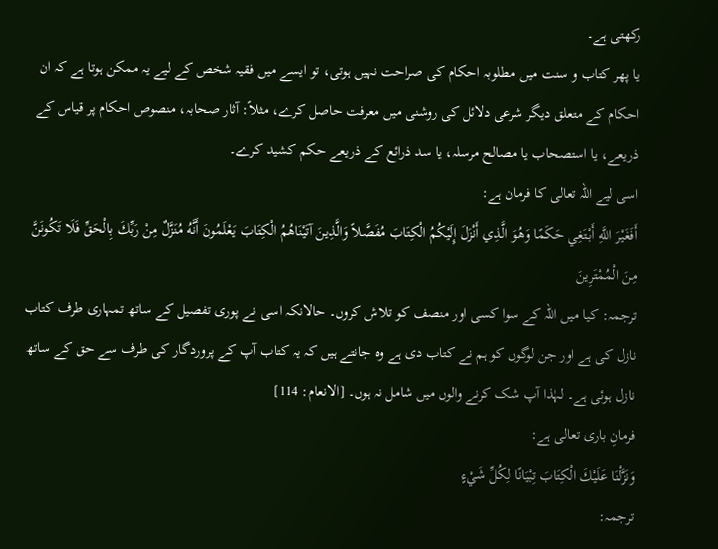رکھتی ہے۔
یا پھر کتاب و سنت میں مطلوبہ احکام کی صراحت نہیں ہوتی، تو ایسے میں فقیہ شخص کے لیے یہ ممکن ہوتا ہے کہ ان احکام کے متعلق دیگر شرعی دلائل کی روشنی میں معرفت حاصل کرے، مثلاً: آثار صحابہ، منصوص احکام پر قیاس کے ذریعے، یا استصحاب یا مصالح مرسلہ، یا سد ذرائع کے ذریعے حکم کشید کرے۔
اسی لیے اللہ تعالی کا فرمان ہے:
أَفَغَيْرَ اللَّهِ أَبْتَغِي حَكَمًا وَهُوَ الَّذِي أَنْزَلَ إِلَيْكُمُ الْكِتَابَ مُفَصَّلاً وَالَّذِينَ آتَيْنَاهُمُ الْكِتَابَ يَعْلَمُونَ أَنَّهُ مُنَزَّلٌ مِنْ رَبِّكَ بِالْحَقِّ فَلَا تَكُونَنَّ مِنَ الْمُمْتَرِينَ
ترجمہ: کیا میں اللہ کے سوا کسی اور منصف کو تلاش کروں۔ حالانکہ اسی نے پوری تفصیل کے ساتھ تمہاری طرف کتاب نازل کی ہے اور جن لوگوں کو ہم نے کتاب دی ہے وہ جانتے ہیں کہ یہ کتاب آپ کے پروردگار کی طرف سے حق کے ساتھ نازل ہوئی ہے۔ لہٰذا آپ شک کرنے والوں میں شامل نہ ہوں۔ [الانعام: 114]
فرمانِ باری تعالی ہے:
وَنَزَّلْنَا عَلَيْكَ الْكِتَابَ تِبْيَانًا لِكُلِّ شَيْءٍ
ترجمہ: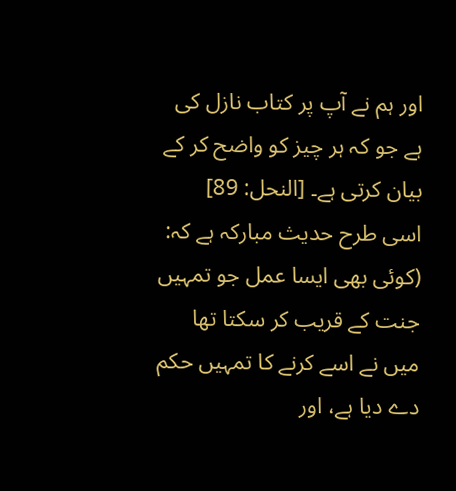اور ہم نے آپ پر کتاب نازل کی ہے جو کہ ہر چیز کو واضح کر کے بیان کرتی ہے۔ [النحل: 89]
اسی طرح حدیث مبارکہ ہے کہ: (کوئی بھی ایسا عمل جو تمہیں جنت کے قریب کر سکتا تھا میں نے اسے کرنے کا تمہیں حکم دے دیا ہے، اور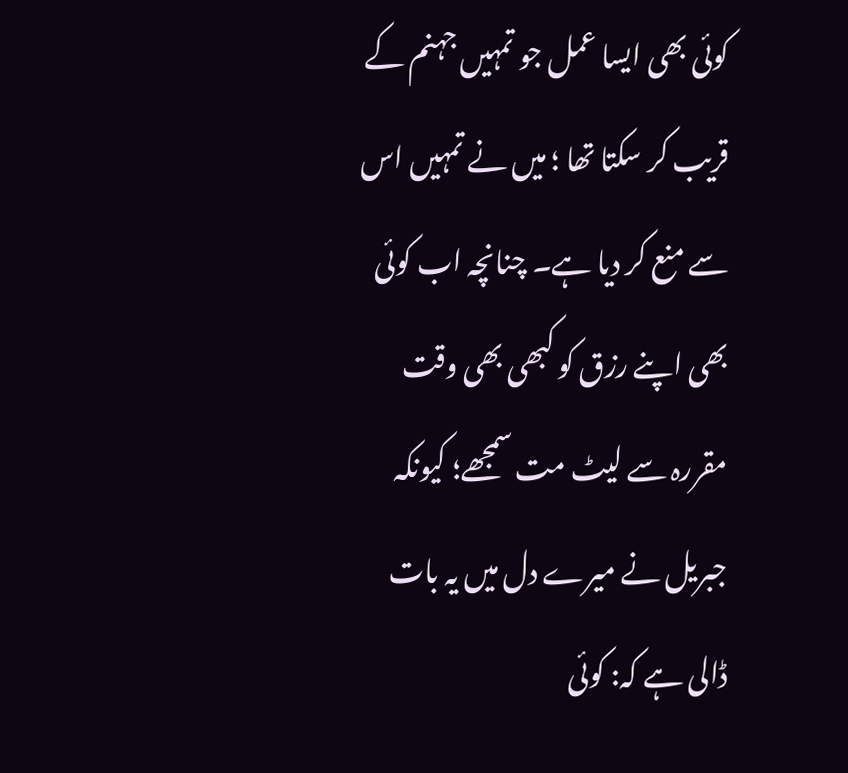کوئی بھی ایسا عمل جو تمہیں جہنم کے قریب کر سکتا تھا ؛ میں نے تمہیں اس سے منع کر دیا ہے۔ چنانچہ اب کوئی بھی اپنے رزق کو کبھی بھی وقت مقررہ سے لیٹ مت سمجھے؛ کیونکہ جبریل نے میرے دل میں یہ بات ڈالی ہے کہ: کوئی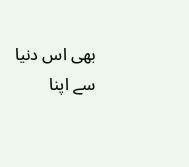بھی اس دنیا سے اپنا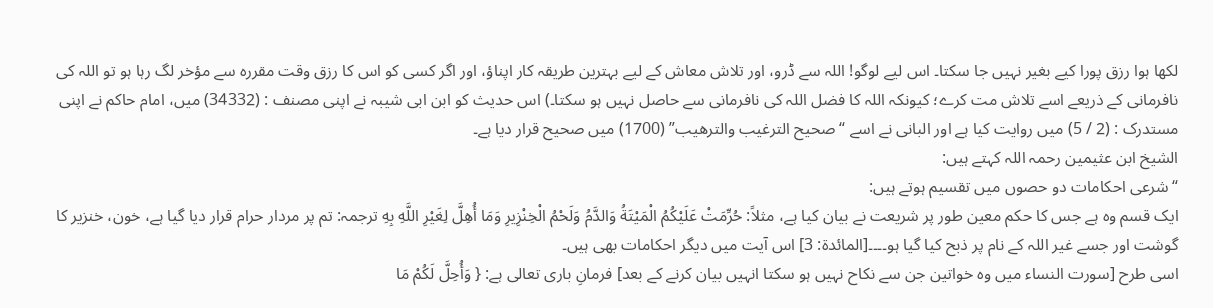لکھا ہوا رزق پورا کیے بغیر نہیں جا سکتا۔ اس لیے لوگو! اللہ سے ڈرو، اور تلاش معاش کے لیے بہترین طریقہ کار اپناؤ، اور اگر کسی کو اس کا رزق وقت مقررہ سے مؤخر لگ رہا ہو تو اللہ کی نافرمانی کے ذریعے اسے تلاش مت کرے؛ کیونکہ اللہ کا فضل اللہ کی نافرمانی سے حاصل نہیں ہو سکتا۔) اس حدیث کو ابن ابی شیبہ نے اپنی مصنف : (34332) میں، امام حاکم نے اپنی مستدرک : (2 / 5) میں روایت کیا ہے اور البانی نے اسے “صحيح الترغيب والترهيب” (1700) میں صحیح قرار دیا ہے۔
الشیخ ابن عثیمین رحمہ اللہ کہتے ہیں:
“شرعی احکامات دو حصوں میں تقسیم ہوتے ہیں:
ایک قسم وہ ہے جس کا حکم معین طور پر شریعت نے بیان کیا ہے، مثلاً: حُرِّمَتْ عَلَيْكُمُ الْمَيْتَةُ وَالدَّمُ وَلَحْمُ الْخِنْزِيرِ وَمَا أُهِلَّ لِغَيْرِ اللَّهِ بِهِ ترجمہ: تم پر مردار حرام قرار دیا گیا ہے، خون، خنزیر کا گوشت اور جسے غیر اللہ کے نام پر ذبح کیا گیا ہو۔۔۔۔[المائدۃ: 3] اس آیت میں دیگر احکامات بھی ہیں۔
اسی طرح [سورت النساء میں وہ خواتین جن سے نکاح نہیں ہو سکتا انہیں بیان کرنے کے بعد] فرمانِ باری تعالی ہے: { وَأُحِلَّ لَكُمْ مَا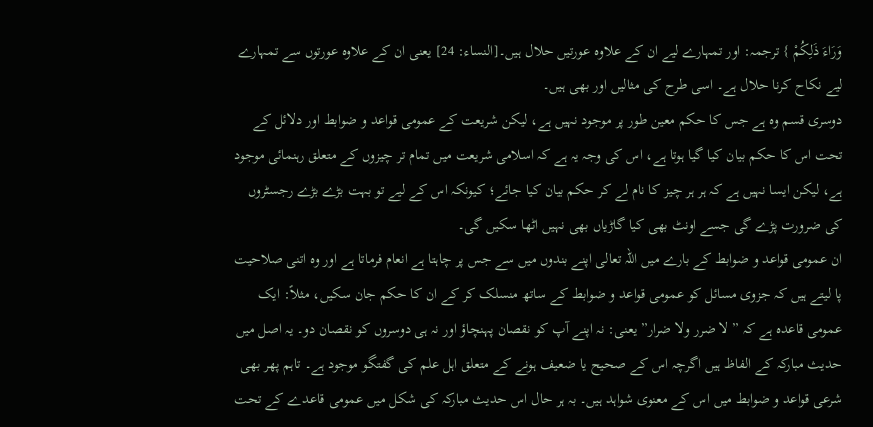وَرَاءَ ذَلِكُمْ } ترجمہ: اور تمہارے لیے ان کے علاوہ عورتیں حلال ہیں۔[النساء: 24] یعنی ان کے علاوہ عورتوں سے تمہارے لیے نکاح کرنا حلال ہے۔ اسی طرح کی مثالیں اور بھی ہیں۔
دوسری قسم وہ ہے جس کا حکم معین طور پر موجود نہیں ہے، لیکن شریعت کے عمومی قواعد و ضوابط اور دلائل کے تحت اس کا حکم بیان کیا گیا ہوتا ہے، اس کی وجہ یہ ہے کہ اسلامی شریعت میں تمام تر چیزوں کے متعلق رہنمائی موجود ہے، لیکن ایسا نہیں ہے کہ ہر ہر چیز کا نام لے کر حکم بیان کیا جائے؛ کیونکہ اس کے لیے تو بہت بڑے بڑے رجسٹروں کی ضرورت پڑے گی جسے اونٹ بھی کیا گاڑیاں بھی نہیں اٹھا سکیں گی۔
ان عمومی قواعد و ضوابط کے بارے میں اللہ تعالی اپنے بندوں میں سے جس پر چاہتا ہے انعام فرماتا ہے اور وہ اتنی صلاحیت پا لیتے ہیں کہ جزوی مسائل کو عمومی قواعد و ضوابط کے ساتھ منسلک کر کے ان کا حکم جان سکیں، مثلاً: ایک عمومی قاعدہ ہے کہ ” لا ضرر ولا ضرار” یعنی: نہ اپنے آپ کو نقصان پہنچاؤ اور نہ ہی دوسروں کو نقصان دو۔ یہ اصل میں حدیث مبارکہ کے الفاظ ہیں اگرچہ اس کے صحیح یا ضعیف ہونے کے متعلق اہل علم کی گفتگو موجود ہے۔ تاہم پھر بھی شرعی قواعد و ضوابط میں اس کے معنوی شواہد ہیں۔ بہ ہر حال اس حدیث مبارکہ کی شکل میں عمومی قاعدے کے تحت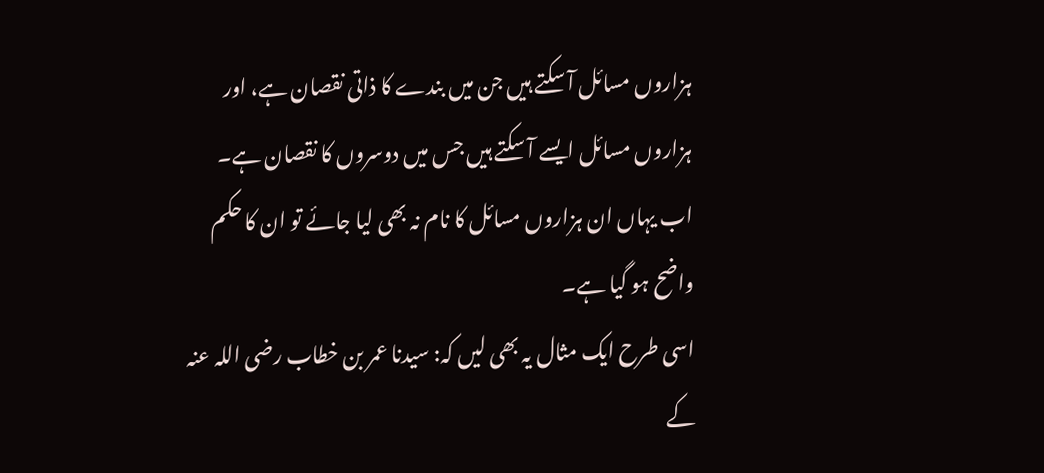ہزاروں مسائل آ سکتے ہیں جن میں بندے کا ذاتی نقصان ہے، اور ہزاروں مسائل ایسے آ سکتے ہیں جس میں دوسروں کا نقصان ہے۔ اب یہاں ان ہزاروں مسائل کا نام نہ بھی لیا جائے تو ان کا حکم واضح ہو گیا ہے۔
اسی طرح ایک مثال یہ بھی لیں کہ: سیدنا عمر بن خطاب رضی اللہ عنہ کے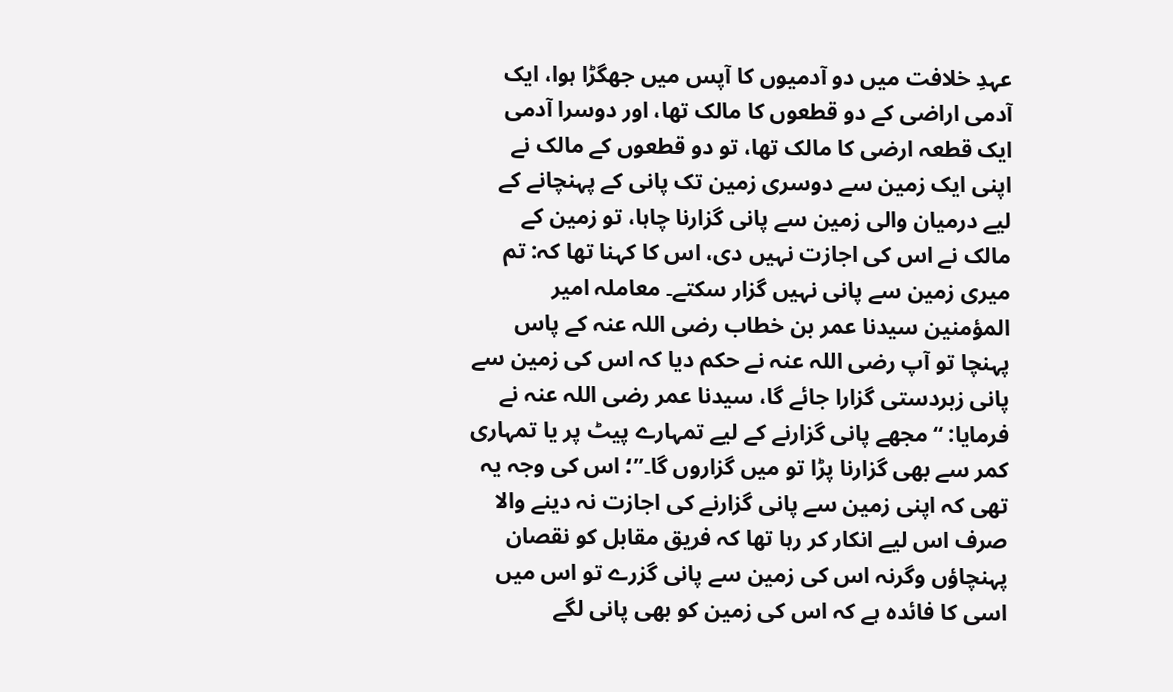عہدِ خلافت میں دو آدمیوں کا آپس میں جھگڑا ہوا، ایک آدمی اراضی کے دو قطعوں کا مالک تھا، اور دوسرا آدمی ایک قطعہ ارضی کا مالک تھا، تو دو قطعوں کے مالک نے اپنی ایک زمین سے دوسری زمین تک پانی کے پہنچانے کے لیے درمیان والی زمین سے پانی گزارنا چاہا، تو زمین کے مالک نے اس کی اجازت نہیں دی، اس کا کہنا تھا کہ: تم میری زمین سے پانی نہیں گزار سکتے۔ معاملہ امیر المؤمنین سیدنا عمر بن خطاب رضی اللہ عنہ کے پاس پہنچا تو آپ رضی اللہ عنہ نے حکم دیا کہ اس کی زمین سے پانی زبردستی گزارا جائے گا، سیدنا عمر رضی اللہ عنہ نے فرمایا: “مجھے پانی گزارنے کے لیے تمہارے پیٹ پر یا تمہاری کمر سے بھی گزارنا پڑا تو میں گزاروں گا۔”؛ اس کی وجہ یہ تھی کہ اپنی زمین سے پانی گزارنے کی اجازت نہ دینے والا صرف اس لیے انکار کر رہا تھا کہ فریق مقابل کو نقصان پہنچاؤں وگرنہ اس کی زمین سے پانی گزرے تو اس میں اسی کا فائدہ ہے کہ اس کی زمین کو بھی پانی لگے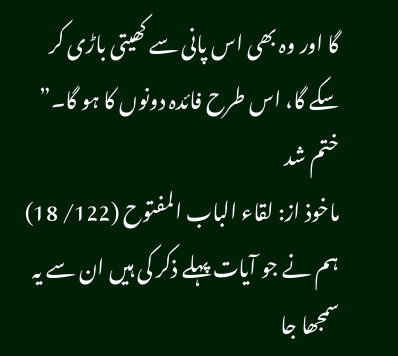گا اور وہ بھی اس پانی سے کھیتی باڑی کر سکے گا، اس طرح فائدہ دونوں کا ہو گا۔” ختم شد
ماخوذ از: لقاء الباب المفتوح (122/ 18)
ہم نے جو آیات پہلے ذکر کی ہیں ان سے یہ سمجھا جا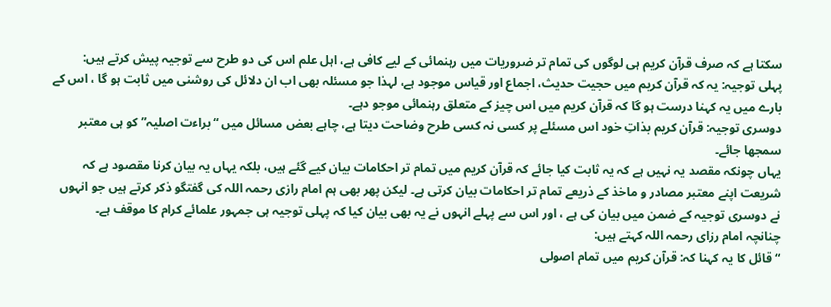سکتا ہے کہ صرف قرآن کریم ہی لوگوں کی تمام تر ضروریات میں رہنمائی کے لیے کافی ہے، اہل علم اس کی دو طرح سے توجیہ پیش کرتے ہیں:
پہلی توجیہ: یہ کہ قرآن کریم میں حجیت حدیث، اجماع اور قیاس موجود ہے، لہذا جو مسئلہ بھی اب ان دلائل کی روشنی میں ثابت ہو گا ، اس کے بارے میں یہ کہنا درست ہو گا کہ قرآن کریم میں اس چیز کے متعلق رہنمائی موجو دہے۔
دوسری توجیہ: قرآن کریم بذاتِ خود اس مسئلے پر کسی نہ کسی طرح وضاحت دیتا ہے، چاہے بعض مسائل میں “براءت اصلیہ” کو ہی معتبر سمجھا جائے۔
یہاں چونکہ مقصد یہ نہیں ہے کہ یہ ثابت کیا جائے کہ قرآن کریم میں تمام تر احکامات بیان کیے گئے ہیں، بلکہ یہاں یہ بیان کرنا مقصود ہے کہ شریعت اپنے معتبر مصادر و ماخذ کے ذریعے تمام تر احکامات بیان کرتی ہے۔ لیکن پھر بھی ہم امام رازی رحمہ اللہ کی گفتگو ذکر کرتے ہیں جو انہوں نے دوسری توجیہ کے ضمن میں بیان کی ہے ، اور اس سے پہلے انہوں نے یہ بھی بیان کیا کہ پہلی توجیہ ہی جمہور علمائے کرام کا موقف ہے۔
چنانچہ امام رزای رحمہ اللہ کہتے ہیں:
“قائل کا یہ کہنا کہ: قرآن کریم میں تمام اصولی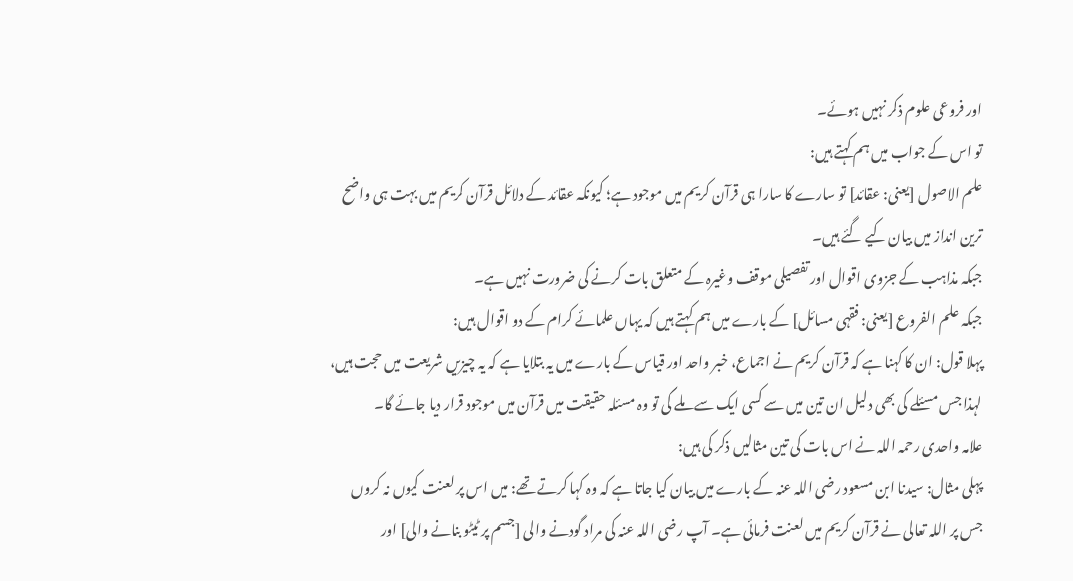اور فروعی علوم ذکر نہیں ہوئے۔
تو اس کے جواب میں ہم کہتے ہیں:
علم الاصول [یعنی: عقائد] تو سارے کا سارا ہی قرآن کریم میں موجود ہے؛ کیونکہ عقائد کے دلائل قرآن کریم میں بہت ہی واضح ترین انداز میں بیان کیے گئے ہیں۔
جبکہ مذاہب کے جزوی اقوال اور تفصیلی موقف وغیرہ کے متعلق بات کرنے کی ضرورت نہیں ہے۔
جبکہ علم الفروع [یعنی: فقہی مسائل] کے بارے میں ہم کہتے ہیں کہ یہاں علمائے کرام کے دو اقوال ہیں:
پہلا قول: ان کا کہنا ہے کہ قرآن کریم نے اجماع، خبر واحد اور قیاس کے بارے میں یہ بتلایا ہے کہ یہ چیزیں شریعت میں حجت ہیں، لہذا جس مسئلے کی بھی دلیل ان تین میں سے کسی ایک سے ملے گی تو وہ مسئلہ حقیقت میں قرآن میں موجود قرار دیا جائے گا۔
علامہ واحدی رحمہ اللہ نے اس بات کی تین مثالیں ذکر کی ہیں:
پہلی مثال: سیدنا ابن مسعود رضی اللہ عنہ کے بارے میں بیان کیا جاتا ہے کہ وہ کہا کرتے تھے: میں اس پر لعنت کیوں نہ کروں جس پر اللہ تعالی نے قرآن کریم میں لعنت فرمائی ہے۔ آپ رضی اللہ عنہ کی مراد گودنے والی [جسم پر ٹیٹو بنانے والی] اور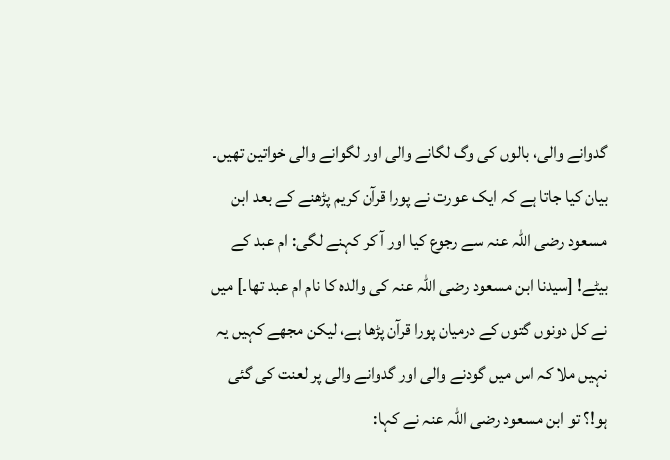گدوانے والی، بالوں کی وگ لگانے والی اور لگوانے والی خواتین تھیں۔ بیان کیا جاتا ہے کہ ایک عورت نے پورا قرآن کریم پڑھنے کے بعد ابن مسعود رضی اللہ عنہ سے رجوع کیا اور آ کر کہنے لگی: ام عبد کے بیٹے! [سیدنا ابن مسعود رضی اللہ عنہ کی والدہ کا نام ام عبد تھا۔] میں نے کل دونوں گتوں کے درمیان پورا قرآن پڑھا ہے، لیکن مجھے کہیں یہ نہیں ملا کہ اس میں گودنے والی اور گدوانے والی پر لعنت کی گئی ہو!؟ تو ابن مسعود رضی اللہ عنہ نے کہا: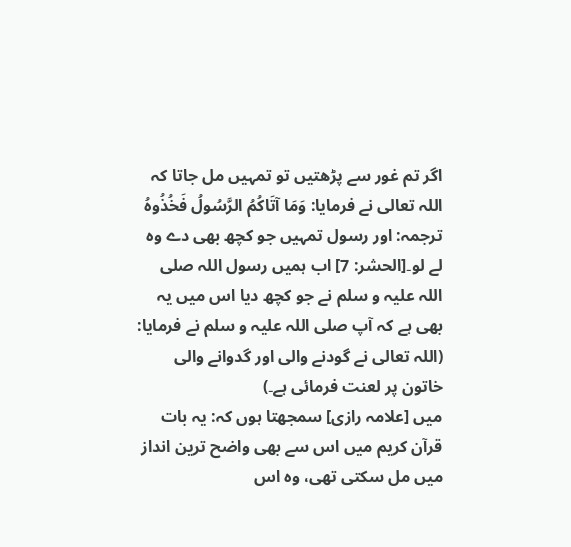اگر تم غور سے پڑھتیں تو تمہیں مل جاتا کہ اللہ تعالی نے فرمایا: وَمَا آتَاكُمُ الرَّسُولُ فَخُذُوهُ ترجمہ: اور رسول تمہیں جو کچھ بھی دے وہ لے لو۔[الحشر: 7] اب ہمیں رسول اللہ صلی اللہ علیہ و سلم نے جو کچھ دیا اس میں یہ بھی ہے کہ آپ صلی اللہ علیہ و سلم نے فرمایا: (اللہ تعالی نے گودنے والی اور گدوانے والی خاتون پر لعنت فرمائی ہے۔)
میں [علامہ رازی] سمجھتا ہوں کہ: یہ بات قرآن کریم میں اس سے بھی واضح ترین انداز میں مل سکتی تھی، وہ اس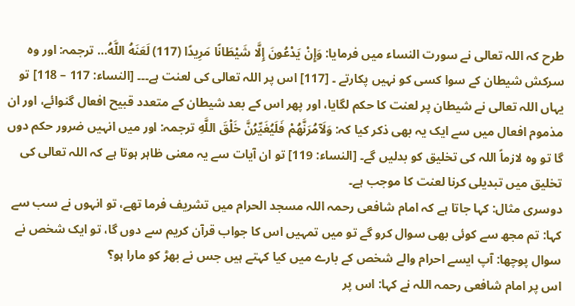طرح کہ اللہ تعالی نے سورت النساء میں فرمایا: وَإِنْ يَدْعُونَ إِلَّا شَيْطَانًا مَرِيدًا (117) لَعَنَهُ اللَّهُ… ترجمہ: اور وہ سرکش شیطان کے سوا کسی کو نہیں پکارتے ۔ [117] اس پر اللہ تعالی کی لعنت ہے۔۔۔ [النساء: 117 – 118] تو یہاں اللہ تعالی نے شیطان پر لعنت کا حکم لگایا، اور پھر اس کے بعد شیطان کے متعدد قبیح افعال گنوائے، اور ان مذموم افعال میں سے ایک یہ بھی ذکر کیا کہ: وَلَآمُرَنَّهُمْ فَلَيُغَيِّرُنَّ خَلْقَ اللَّهِ ترجمہ: اور میں انہیں ضرور حکم دوں گا تو وہ لازماً اللہ کی تخلیق کو بدلیں گے۔ [النساء: 119] تو ان آیات سے یہ معنی ظاہر ہوتا ہے کہ اللہ تعالی کی تخلیق میں تبدیلی کرنا لعنت کا موجب ہے۔
دوسری مثال: کہا جاتا ہے کہ امام شافعی رحمہ اللہ مسجد الحرام میں تشریف فرما تھے، تو انہوں نے سب سے کہا: تم مجھ سے کوئی بھی سوال کرو گے تو میں تمہیں اس کا جواب قرآن کریم سے دوں گا، تو ایک شخص نے سوال پوچھا: آپ ایسے احرام والے شخص کے بارے میں کیا کہتے ہیں جس نے بھڑ کو مارا ہو؟
اس پر امام شافعی رحمہ اللہ نے کہا: اس پر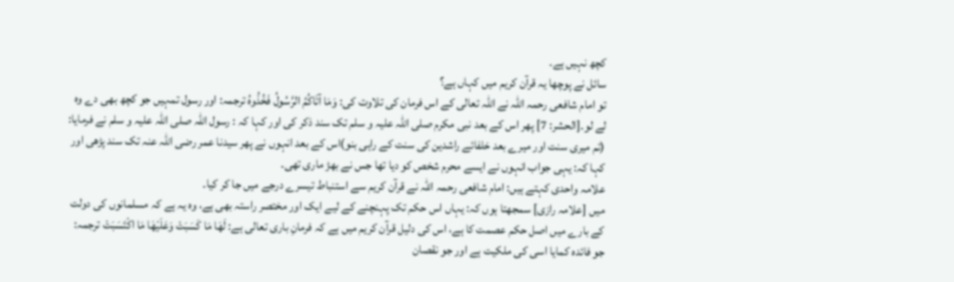کچھ نہیں ہے۔
سائل نے پوچھا یہ قرآن کریم میں کہاں ہے؟
تو امام شافعی رحمہ اللہ نے اللہ تعالی کے اس فرمان کی تلاوت کی: وَمَا آتَاكُمُ الرَّسُولُ فَخُذُوهُ ترجمہ: اور رسول تمہیں جو کچھ بھی دے وہ لے لو۔[الحشر: 7] پھر اس کے بعد نبی مکرم صلی اللہ علیہ و سلم تک سند ذکر کی اور کہا کہ : رسول اللہ صلی اللہ علیہ و سلم نے فرمایا: (تم میری سنت اور میرے بعد خلفائے راشدین کی سنت کے راہی بنو)اس کے بعد انہوں نے پھر سیدنا عمر رضی اللہ عنہ تک سند پڑھی اور کہا کہ: یہی جواب انہوں نے ایسے محرم شخص کو دیا تھا جس نے بھڑ ماری تھی۔
علامہ واحدی کہتے ہیں: امام شافعی رحمہ اللہ نے قرآن کریم سے استنباط تیسرے درجے میں جا کر کیا۔
میں [علامہ رازی] سمجھتا ہوں کہ: یہاں اس حکم تک پہنچنے کے لیے ایک اور مختصر راستہ بھی ہے، وہ یہ ہے کہ مسلمانوں کی دولت کے بارے میں اصل حکم عصمت کا ہے، اس کی دلیل قرآن کریم میں ہے کہ فرمانِ باری تعالی ہے: لَهَا مَا كَسَبَتْ وَعَلَيْهَا مَا اكْتَسَبَتْ ترجمہ: جو فائدہ کمایا اسی کی ملکیت ہے اور جو نقصان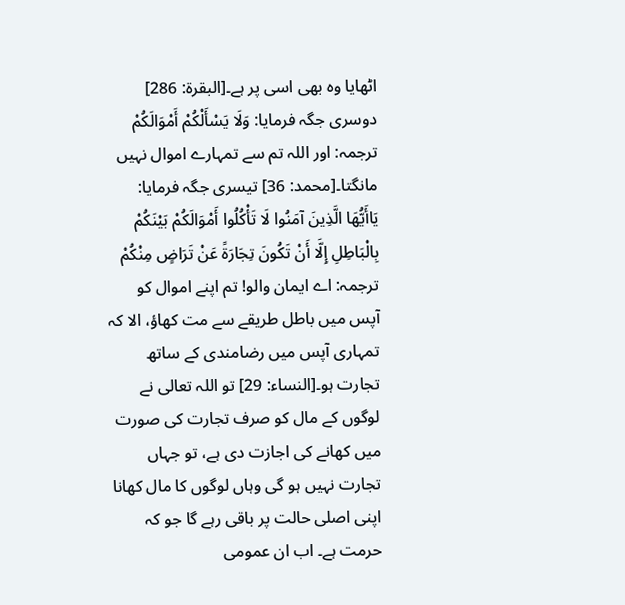اٹھایا وہ بھی اسی پر ہے۔[البقرۃ: 286] دوسری جگہ فرمایا: وَلَا يَسْأَلْكُمْ أَمْوَالَكُمْ ترجمہ: اور اللہ تم سے تمہارے اموال نہیں مانگتا۔[محمد: 36] تیسری جگہ فرمایا: يَاأَيُّهَا الَّذِينَ آمَنُوا لَا تَأْكُلُوا أَمْوَالَكُمْ بَيْنَكُمْ بِالْبَاطِلِ إِلَّا أَنْ تَكُونَ تِجَارَةً عَنْ تَرَاضٍ مِنْكُمْ ترجمہ: اے ایمان والو! تم اپنے اموال کو آپس میں باطل طریقے سے مت کھاؤ، الا کہ تمہاری آپس میں رضامندی کے ساتھ تجارت ہو۔[النساء: 29] تو اللہ تعالی نے لوگوں کے مال کو صرف تجارت کی صورت میں کھانے کی اجازت دی ہے، تو جہاں تجارت نہیں ہو گی وہاں لوگوں کا مال کھانا اپنی اصلی حالت پر باقی رہے گا جو کہ حرمت ہے۔ اب ان عمومی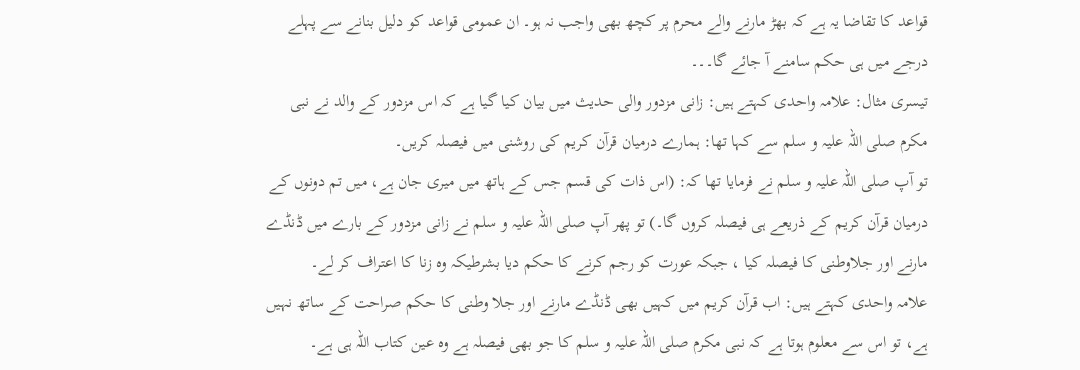قواعد کا تقاضا یہ ہے کہ بھڑ مارنے والے محرم پر کچھ بھی واجب نہ ہو۔ ان عمومی قواعد کو دلیل بنانے سے پہلے درجے میں ہی حکم سامنے آ جائے گا۔۔۔
تیسری مثال: علامہ واحدی کہتے ہیں: زانی مزدور والی حدیث میں بیان کیا گیا ہے کہ اس مزدور کے والد نے نبی مکرم صلی اللہ علیہ و سلم سے کہا تھا: ہمارے درمیان قرآن کریم کی روشنی میں فیصلہ کریں۔
تو آپ صلی اللہ علیہ و سلم نے فرمایا تھا کہ: (اس ذات کی قسم جس کے ہاتھ میں میری جان ہے، میں تم دونوں کے درمیان قرآن کریم کے ذریعے ہی فیصلہ کروں گا۔) تو پھر آپ صلی اللہ علیہ و سلم نے زانی مزدور کے بارے میں ڈنڈے مارنے اور جلاوطنی کا فیصلہ کیا ، جبکہ عورت کو رجم کرنے کا حکم دیا بشرطیکہ وہ زنا کا اعتراف کر لے۔
علامہ واحدی کہتے ہیں: اب قرآن کریم میں کہیں بھی ڈنڈے مارنے اور جلا وطنی کا حکم صراحت کے ساتھ نہیں ہے، تو اس سے معلوم ہوتا ہے کہ نبی مکرم صلی اللہ علیہ و سلم کا جو بھی فیصلہ ہے وہ عین کتاب اللہ ہی ہے۔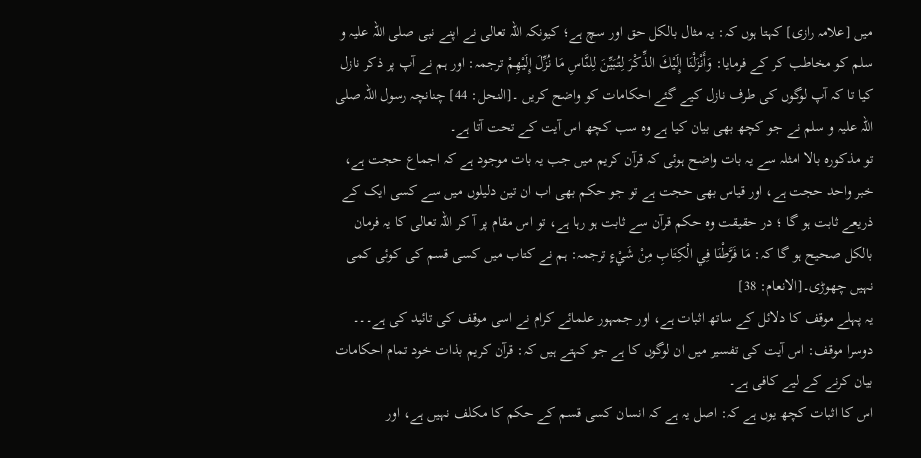میں [علامہ رازی] کہتا ہوں کہ: یہ مثال بالکل حق اور سچ ہے؛ کیونکہ اللہ تعالی نے اپنے نبی صلی اللہ علیہ و سلم کو مخاطب کر کے فرمایا: وَأَنْزَلْنَا إِلَيْكَ الذِّكْرَ لِتُبَيِّنَ لِلنَّاسِ مَا نُزِّلَ إِلَيْهِمْ ترجمہ: اور ہم نے آپ پر ذکر نازل کیا تا کہ آپ لوگوں کی طرف نازل کیے گئے احکامات کو واضح کریں ۔[النحل: 44] چنانچہ رسول اللہ صلی اللہ علیہ و سلم نے جو کچھ بھی بیان کیا ہے وہ سب کچھ اس آیت کے تحت آتا ہے۔
تو مذکورہ بالا امثلہ سے یہ بات واضح ہوئی کہ قرآن کریم میں جب یہ بات موجود ہے کہ اجماع حجت ہے، خبر واحد حجت ہے، اور قیاس بھی حجت ہے تو جو حکم بھی اب ان تین دلیلوں میں سے کسی ایک کے ذریعے ثابت ہو گا ؛ در حقیقت وہ حکم قرآن سے ثابت ہو رہا ہے، تو اس مقام پر آ کر اللہ تعالی کا یہ فرمان بالکل صحیح ہو گا کہ: مَا فَرَّطْنَا فِي الْكِتَابِ مِنْ شَيْءٍ ترجمہ: ہم نے کتاب میں کسی قسم کی کوئی کمی نہیں چھوڑی۔[الانعام: 38]
یہ پہلے موقف کا دلائل کے ساتھ اثبات ہے، اور جمہور علمائے کرام نے اسی موقف کی تائید کی ہے۔۔۔
دوسرا موقف: اس آیت کی تفسیر میں ان لوگوں کا ہے جو کہتے ہیں کہ: قرآن کریم بذات خود تمام احکامات بیان کرنے کے لیے کافی ہے۔
اس کا اثبات کچھ یوں ہے کہ: اصل یہ ہے کہ انسان کسی قسم کے حکم کا مکلف نہیں ہے، اور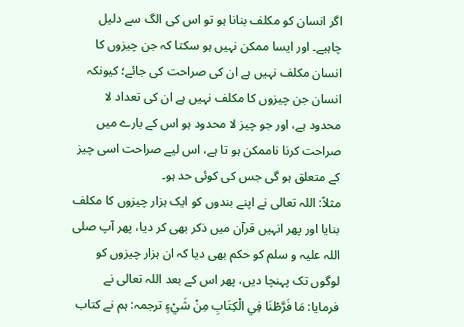اگر انسان کو مکلف بنانا ہو تو اس کی الگ سے دلیل چاہیے۔ اور ایسا ممکن نہیں ہو سکتا کہ جن چیزوں کا انسان مکلف نہیں ہے ان کی صراحت کی جائے؛ کیونکہ انسان جن چیزوں کا مکلف نہیں ہے ان کی تعداد لا محدود ہے، اور جو چیز لا محدود ہو اس کے بارے میں صراحت کرنا ناممکن ہو تا ہے، اس لیے صراحت اسی چیز کے متعلق ہو گی جس کی کوئی حد ہو۔
مثلاً: اللہ تعالی نے اپنے بندوں کو ایک ہزار چیزوں کا مکلف بنایا اور پھر انہیں قرآن میں ذکر بھی کر دیا، پھر آپ صلی اللہ علیہ و سلم کو حکم بھی دیا کہ ان ہزار چیزوں کو لوگوں تک پہنچا دیں، پھر اس کے بعد اللہ تعالی نے فرمایا: مَا فَرَّطْنَا فِي الْكِتَابِ مِنْ شَيْءٍ ترجمہ: ہم نے کتاب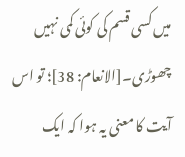میں کسی قسم کی کوئی کمی نہیں چھوڑی۔[الانعام: 38]؛ تو اس آیت کا معنی یہ ہوا کہ ایک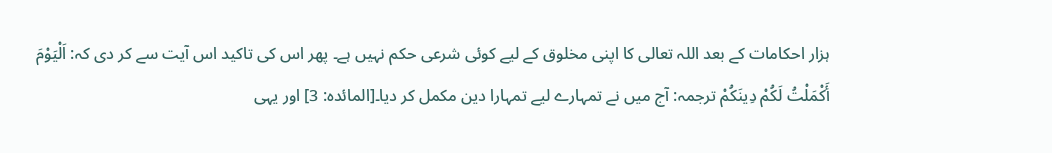ہزار احکامات کے بعد اللہ تعالی کا اپنی مخلوق کے لیے کوئی شرعی حکم نہیں ہے۔ پھر اس کی تاکید اس آیت سے کر دی کہ: اَلْيَوْمَ أَكْمَلْتُ لَكُمْ دِينَكُمْ ترجمہ: آج میں نے تمہارے لیے تمہارا دین مکمل کر دیا۔[المائدہ: 3] اور یہی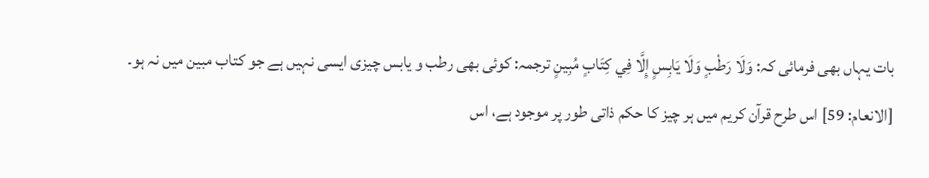بات یہاں بھی فرمائی کہ: وَلَا رَطْبٍ وَلَا يَابِسٍ إِلَّا فِي كِتَابٍ مُبِينٍ ترجمہ: کوئی بھی رطب و یابس چیزی ایسی نہیں ہے جو کتاب مبین میں نہ ہو۔ [الانعام: 59] اس طرح قرآن کریم میں ہر چیز کا حکم ذاتی طور پر موجود ہے، اس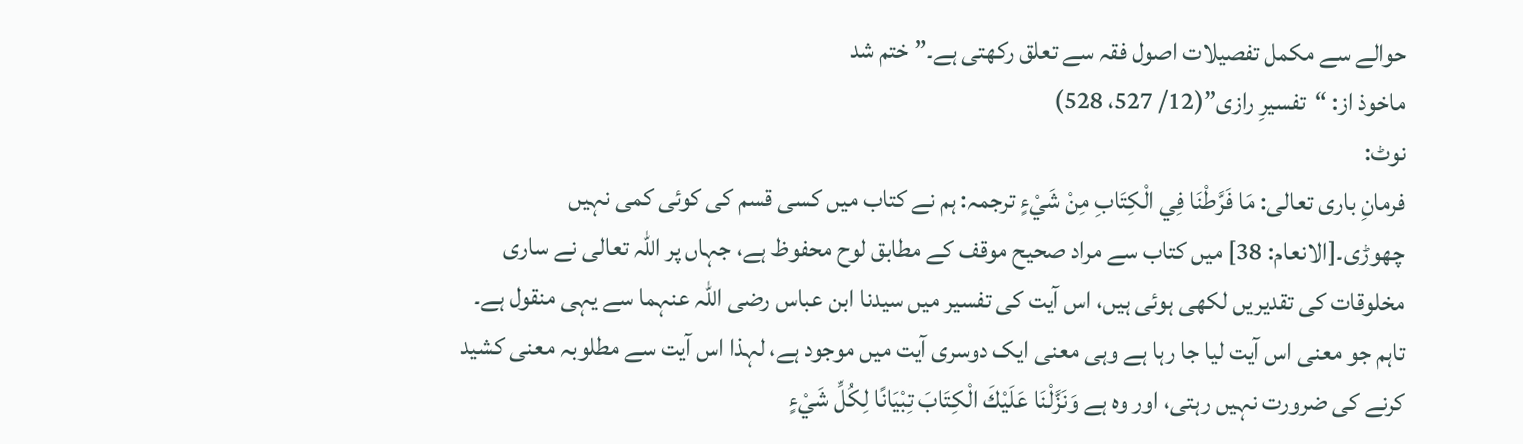حوالے سے مکمل تفصیلات اصول فقہ سے تعلق رکھتی ہے۔” ختم شد
ماخوذ از: “تفسیرِ رازی”(12/ 527، 528)
نوٹ:
فرمانِ باری تعالی: مَا فَرَّطْنَا فِي الْكِتَابِ مِنْ شَيْءٍ ترجمہ: ہم نے کتاب میں کسی قسم کی کوئی کمی نہیں چھوڑی۔[الانعام: 38] میں کتاب سے مراد صحیح موقف کے مطابق لوح محفوظ ہے، جہاں پر اللہ تعالی نے ساری مخلوقات کی تقدیریں لکھی ہوئی ہیں، اس آیت کی تفسیر میں سیدنا ابن عباس رضی اللہ عنہما سے یہی منقول ہے۔
تاہم جو معنی اس آیت لیا جا رہا ہے وہی معنی ایک دوسری آیت میں موجود ہے، لہذا اس آیت سے مطلوبہ معنی کشید کرنے کی ضرورت نہیں رہتی، اور وہ ہے وَنَزَّلْنَا عَلَيْكَ الْكِتَابَ تِبْيَانًا لِكُلِّ شَيْءٍ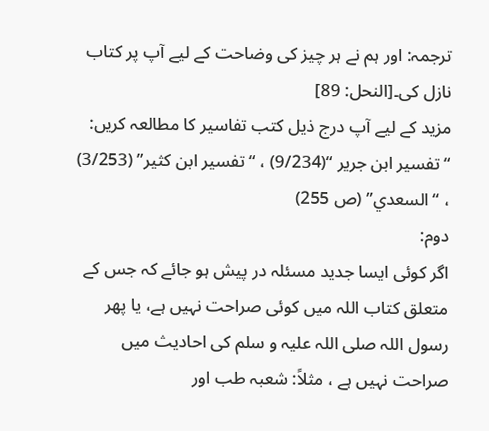ترجمہ: اور ہم نے ہر چیز کی وضاحت کے لیے آپ پر کتاب نازل کی۔[النحل: 89]
مزید کے لیے آپ درج ذیل کتب تفاسیر کا مطالعہ کریں: “تفسير ابن جرير “(9/234) ، “تفسير ابن كثير” (3/253) ، “السعدي” (ص 255)
دوم:
اگر کوئی ایسا جدید مسئلہ در پیش ہو جائے کہ جس کے متعلق کتاب اللہ میں کوئی صراحت نہیں ہے، یا پھر رسول اللہ صلی اللہ علیہ و سلم کی احادیث میں صراحت نہیں ہے ، مثلاً: شعبہ طب اور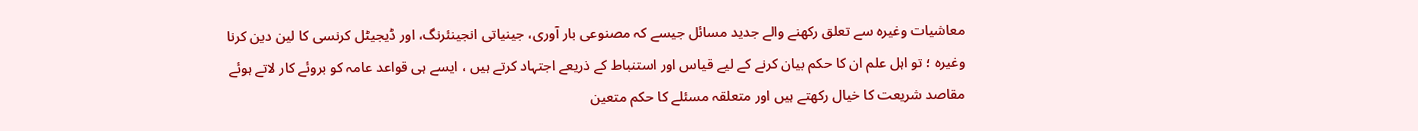معاشیات وغیرہ سے تعلق رکھنے والے جدید مسائل جیسے کہ مصنوعی بار آوری، جینیاتی انجینئرنگ، اور ڈیجیٹل کرنسی کا لین دین کرنا وغیرہ ؛ تو اہل علم ان کا حکم بیان کرنے کے لیے قیاس اور استنباط کے ذریعے اجتہاد کرتے ہیں ، ایسے ہی قواعد عامہ کو بروئے کار لاتے ہوئے مقاصد شریعت کا خیال رکھتے ہیں اور متعلقہ مسئلے کا حکم متعین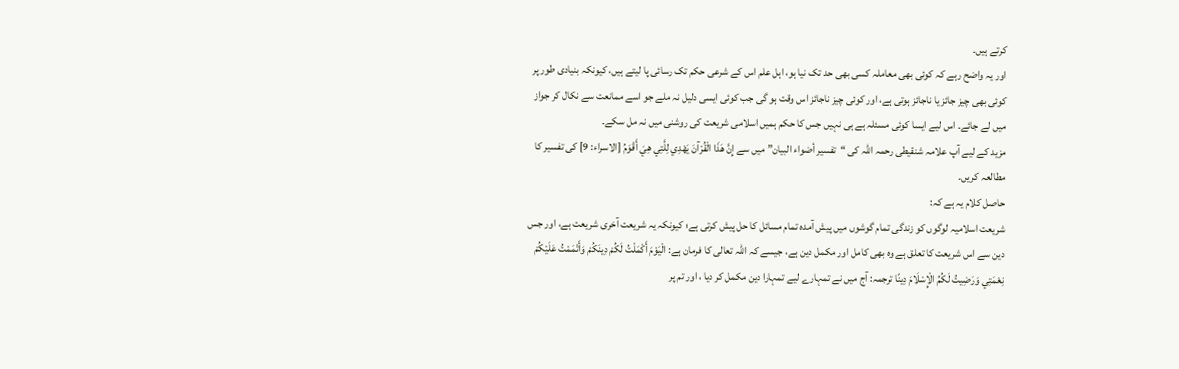کرتے ہیں۔
اور یہ واضح رہے کہ کوئی بھی معاملہ کسی بھی حد تک نیا ہو، اہل علم اس کے شرعی حکم تک رسائی پا لیتے ہیں، کیونکہ بنیادی طور پر کوئی بھی چیز جائز یا ناجائز ہوتی ہے، اور کوئی چیز ناجائز اس وقت ہو گی جب کوئی ایسی دلیل نہ ملے جو اسے ممانعت سے نکال کر جواز میں لے جائے۔ اس لیے ایسا کوئی مسئلہ ہے ہی نہیں جس کا حکم ہمیں اسلامی شریعت کی روشنی میں نہ مل سکے۔
مزید کے لیے آپ علامہ شنقیطی رحمہ اللہ کی “تفسير أضواء البيان” میں سے إِنَّ هَذَا الْقُرْآنَ يَهْدِي لِلَّتِي هِيَ أَقْوَمُ [الاسراء: 9] کی تفسیر کا مطالعہ کریں۔
حاصل کلام یہ ہے کہ:
شریعت اسلامیہ لوگوں کو زندگی تمام گوشوں میں پیش آمدہ تمام مسائل کا حل پیش کرتی ہے؛ کیونکہ یہ شریعت آخری شریعت ہے، اور جس دین سے اس شریعت کا تعلق ہے وہ بھی کامل اور مکمل دین ہے، جیسے کہ اللہ تعالی کا فرمان ہے: الْيَوْمَ أَكْمَلْتُ لَكُمْ دِينَكُمْ وَأَتْمَمْتُ عَلَيْكُمْ نِعْمَتِي وَرَضِيتُ لَكُمُ الْإِسْلَامَ دِينًا ترجمہ: آج میں نے تمہارے لیے تمہارا دین مکمل کر دیا ، اور تم پر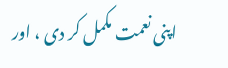اپنی نعمت مکمل کر دی ، اور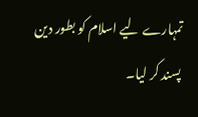تمہارے لیے اسلام کو بطور دین پسند کر لیا۔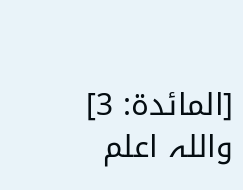[المائدۃ: 3]
واللہ اعلم